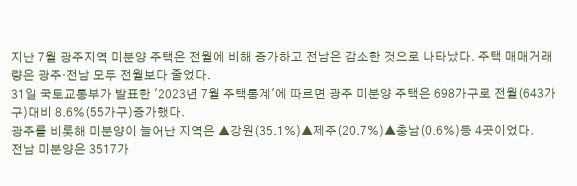지난 7월 광주지역 미분양 주택은 전월에 비해 증가하고 전남은 감소한 것으로 나타났다. 주택 매매거래량은 광주·전남 모두 전월보다 줄었다.
31일 국토교통부가 발표한 '2023년 7월 주택통계'에 따르면 광주 미분양 주택은 698가구로 전월(643가구)대비 8.6%(55가구)증가했다.
광주를 비롯해 미분양이 늘어난 지역은 ▲강원(35.1%)▲제주(20.7%)▲충남(0.6%)등 4곳이었다.
전남 미분양은 3517가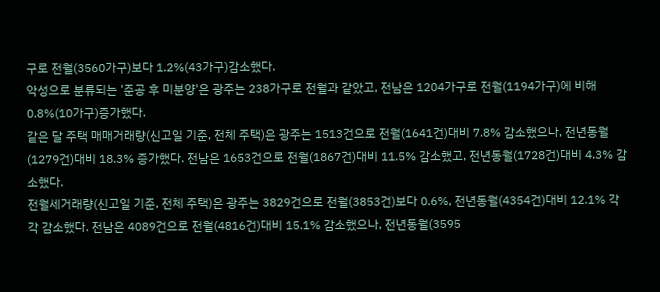구로 전월(3560가구)보다 1.2%(43가구)감소했다.
악성으로 분류되는 '준공 후 미분양'은 광주는 238가구로 전월과 같았고, 전남은 1204가구로 전월(1194가구)에 비해 0.8%(10가구)증가했다.
같은 달 주택 매매거래량(신고일 기준, 전체 주택)은 광주는 1513건으로 전월(1641건)대비 7.8% 감소했으나, 전년동월(1279건)대비 18.3% 증가했다. 전남은 1653건으로 전월(1867건)대비 11.5% 감소했고, 전년동월(1728건)대비 4.3% 감소했다.
전월세거래량(신고일 기준, 전체 주택)은 광주는 3829건으로 전월(3853건)보다 0.6%, 전년동월(4354건)대비 12.1% 각각 감소했다. 전남은 4089건으로 전월(4816건)대비 15.1% 감소했으나, 전년동월(3595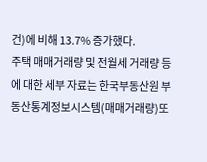건)에 비해 13.7% 증가했다.
주택 매매거래량 및 전월세 거래량 등에 대한 세부 자료는 한국부동산원 부동산통계정보시스템(매매거래량)또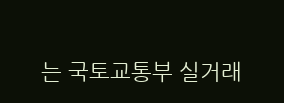는 국토교통부 실거래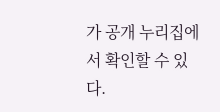가 공개 누리집에서 확인할 수 있다.